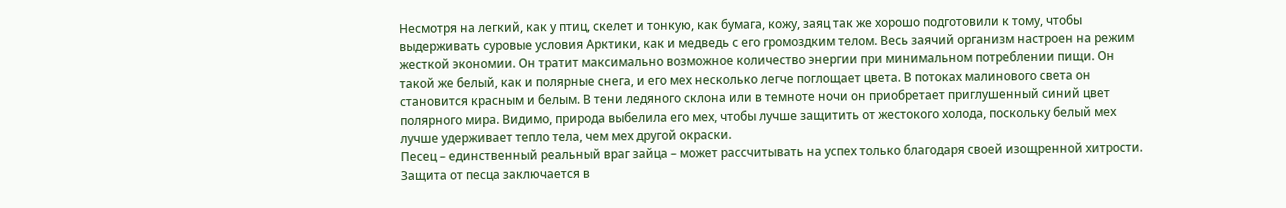Несмотря на легкий, как у птиц, скелет и тонкую, как бумага, кожу, заяц так же хорошо подготовили к тому, чтобы выдерживать суровые условия Арктики, как и медведь с его громоздким телом. Весь заячий организм настроен на режим жесткой экономии. Он тратит максимально возможное количество энергии при минимальном потреблении пищи. Он такой же белый, как и полярные снега, и его мех несколько легче поглощает цвета. В потоках малинового света он становится красным и белым. В тени ледяного склона или в темноте ночи он приобретает приглушенный синий цвет полярного мира. Видимо, природа выбелила его мех, чтобы лучше защитить от жестокого холода, поскольку белый мех лучше удерживает тепло тела, чем мех другой окраски.
Песец – единственный реальный враг зайца – может рассчитывать на успех только благодаря своей изощренной хитрости. Защита от песца заключается в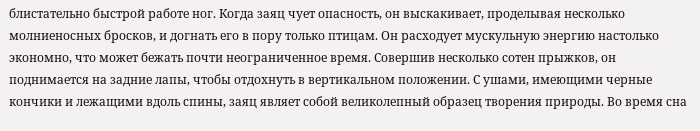блистательно быстрой работе ног. Когда заяц чует опасность, он выскакивает, проделывая несколько молниеносных бросков, и догнать его в пору только птицам. Он расходует мускульную энергию настолько экономно, что может бежать почти неограниченное время. Совершив несколько сотен прыжков, он поднимается на задние лапы, чтобы отдохнуть в вертикальном положении. С ушами, имеющими черные кончики и лежащими вдоль спины, заяц являет собой великолепный образец творения природы. Во время сна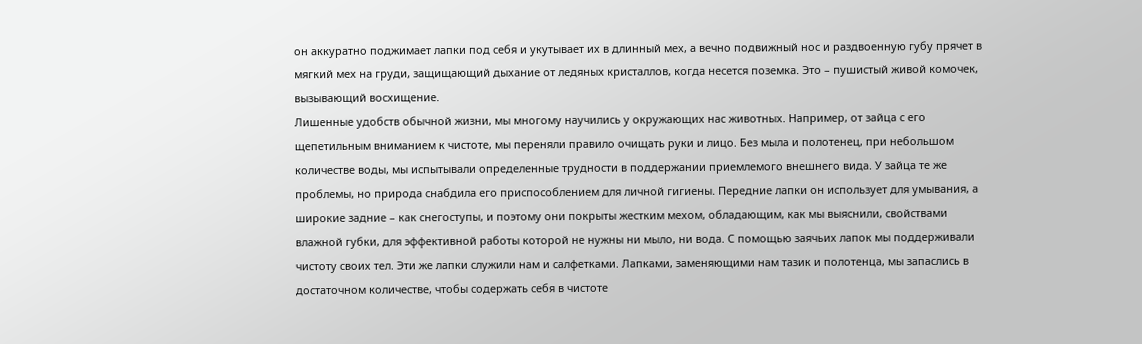он аккуратно поджимает лапки под себя и укутывает их в длинный мех, а вечно подвижный нос и раздвоенную губу прячет в мягкий мех на груди, защищающий дыхание от ледяных кристаллов, когда несется поземка. Это – пушистый живой комочек, вызывающий восхищение.
Лишенные удобств обычной жизни, мы многому научились у окружающих нас животных. Например, от зайца с его щепетильным вниманием к чистоте, мы переняли правило очищать руки и лицо. Без мыла и полотенец, при небольшом количестве воды, мы испытывали определенные трудности в поддержании приемлемого внешнего вида. У зайца те же проблемы, но природа снабдила его приспособлением для личной гигиены. Передние лапки он использует для умывания, а широкие задние – как снегоступы, и поэтому они покрыты жестким мехом, обладающим, как мы выяснили, свойствами влажной губки, для эффективной работы которой не нужны ни мыло, ни вода. С помощью заячьих лапок мы поддерживали чистоту своих тел. Эти же лапки служили нам и салфетками. Лапками, заменяющими нам тазик и полотенца, мы запаслись в достаточном количестве, чтобы содержать себя в чистоте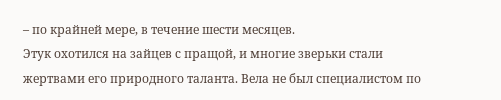– по крайней мере, в течение шести месяцев.
Этук охотился на зайцев с пращой, и многие зверьки стали жертвами его природного таланта. Вела не был специалистом по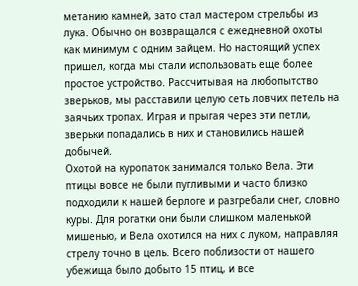метанию камней, зато стал мастером стрельбы из лука. Обычно он возвращался с ежедневной охоты как минимум с одним зайцем. Но настоящий успех пришел, когда мы стали использовать еще более простое устройство. Рассчитывая на любопытство зверьков, мы расставили целую сеть ловчих петель на заячьих тропах. Играя и прыгая через эти петли, зверьки попадались в них и становились нашей добычей.
Охотой на куропаток занимался только Вела. Эти птицы вовсе не были пугливыми и часто близко подходили к нашей берлоге и разгребали снег, словно куры. Для рогатки они были слишком маленькой мишенью, и Вела охотился на них с луком, направляя стрелу точно в цель. Всего поблизости от нашего убежища было добыто 15 птиц, и все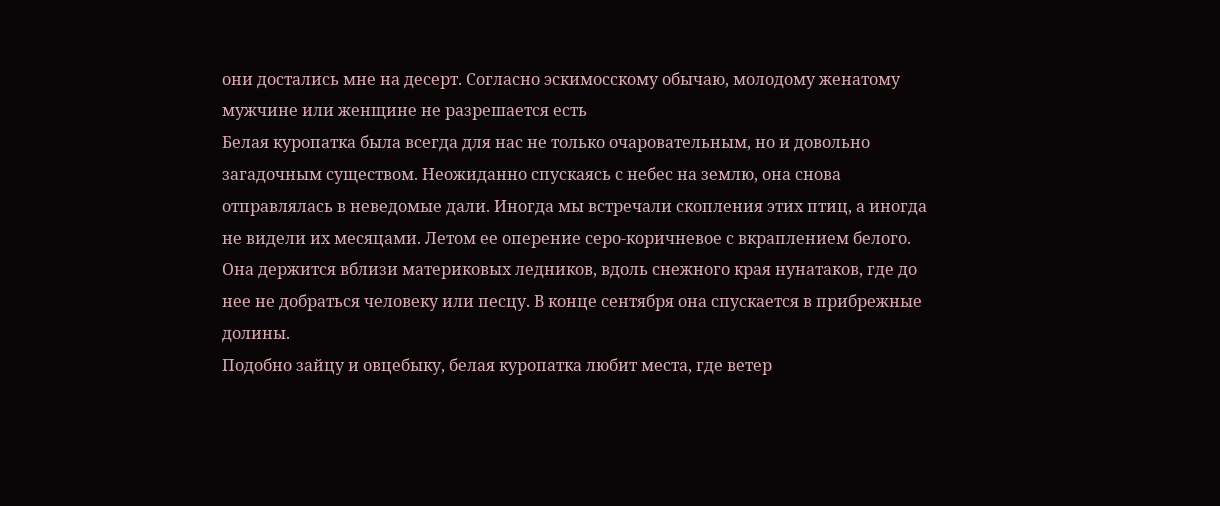они достались мне на десерт. Согласно эскимосскому обычаю, молодому женатому мужчине или женщине не разрешается есть
Белая куропатка была всегда для нас не только очаровательным, но и довольно загадочным существом. Неожиданно спускаясь с небес на землю, она снова отправлялась в неведомые дали. Иногда мы встречали скопления этих птиц, а иногда не видели их месяцами. Летом ее оперение серо-коричневое с вкраплением белого. Она держится вблизи материковых ледников, вдоль снежного края нунатаков, где до нее не добраться человеку или песцу. В конце сентября она спускается в прибрежные долины.
Подобно зайцу и овцебыку, белая куропатка любит места, где ветер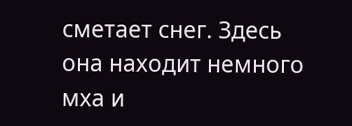сметает снег. Здесь она находит немного мха и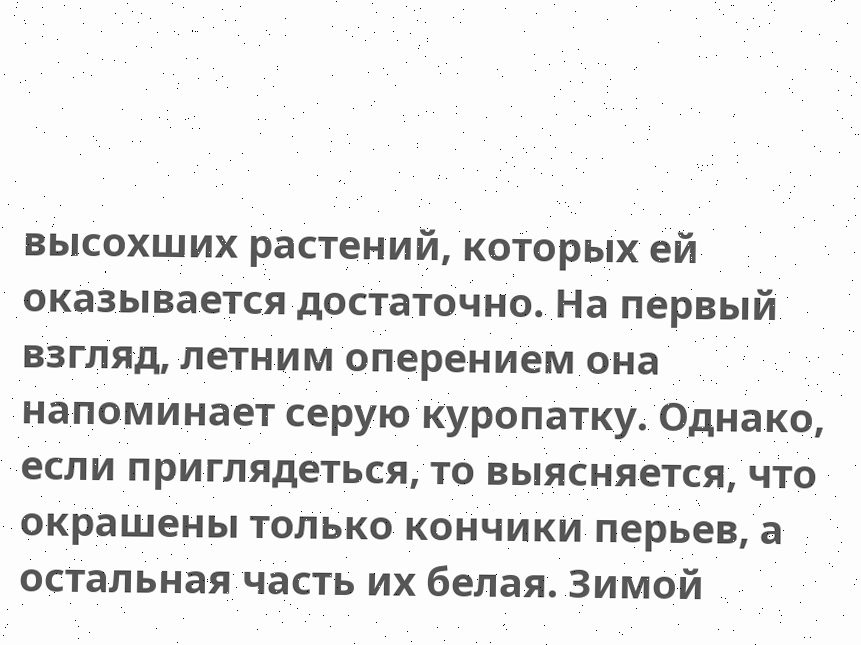высохших растений, которых ей оказывается достаточно. На первый взгляд, летним оперением она напоминает серую куропатку. Однако, если приглядеться, то выясняется, что окрашены только кончики перьев, а остальная часть их белая. Зимой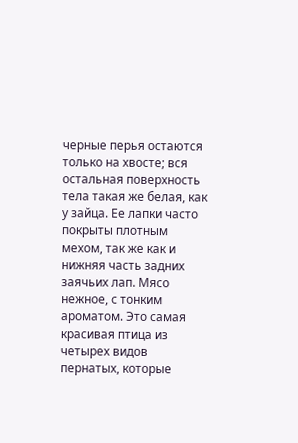черные перья остаются только на хвосте; вся остальная поверхность тела такая же белая, как у зайца. Ее лапки часто покрыты плотным мехом, так же как и нижняя часть задних заячьих лап. Мясо нежное, с тонким ароматом. Это самая красивая птица из четырех видов пернатых, которые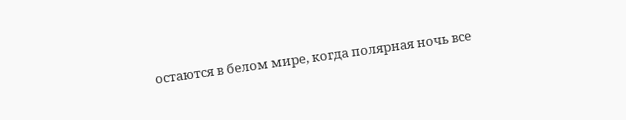остаются в белом мире, когда полярная ночь все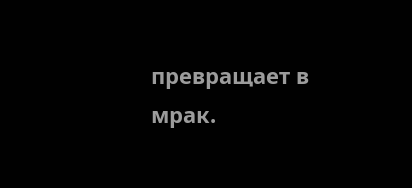превращает в мрак.